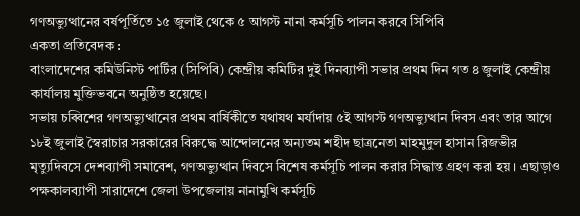গণঅভ্যুত্থানের বর্ষপূর্তিতে ১৫ জুলাই থেকে ৫ আগস্ট নানা কর্মসূচি পালন করবে সিপিবি
একতা প্রতিবেদক :
বাংলাদেশের কমিউনিস্ট পার্টির (সিপিবি) কেন্দ্রীয় কমিটির দুই দিনব্যাপী সভার প্রথম দিন গত ৪ জুলাই কেন্দ্রীয় কার্যালয় মুক্তিভবনে অনুষ্ঠিত হয়েছে।
সভায় চব্বিশের গণঅভ্যুত্থানের প্রথম বার্ষিকীতে যথাযথ মর্যাদায় ৫ই আগস্ট গণঅভ্যুত্থান দিবস এবং তার আগে ১৮ই জুলাই স্বৈরাচার সরকারের বিরুদ্ধে আন্দোলনের অন্যতম শহীদ ছাত্রনেতা মাহমুদুল হাসান রিজভীর মৃত্যুদিবসে দেশব্যাপী সমাবেশ, গণঅভ্যুত্থান দিবসে বিশেষ কর্মসূচি পালন করার সিদ্ধান্ত গ্রহণ করা হয়। এছাড়াও পক্ষকালব্যাপী সারাদেশে জেলা উপজেলায় নানামুখি কর্মসূচি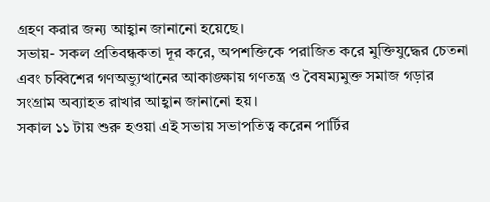গ্রহণ করার জন্য আহ্বান জানানো হয়েছে।
সভায়- সকল প্রতিবন্ধকতা দূর করে, অপশক্তিকে পরাজিত করে মুক্তিযুদ্ধের চেতনা এবং চব্বিশের গণঅভ্যুত্থানের আকাঙ্ক্ষায় গণতন্ত্র ও বৈষম্যমুক্ত সমাজ গড়ার সংগ্রাম অব্যাহত রাখার আহ্বান জানানো হয়।
সকাল ১১ টায় শুরু হওয়া এই সভায় সভাপতিত্ব করেন পার্টির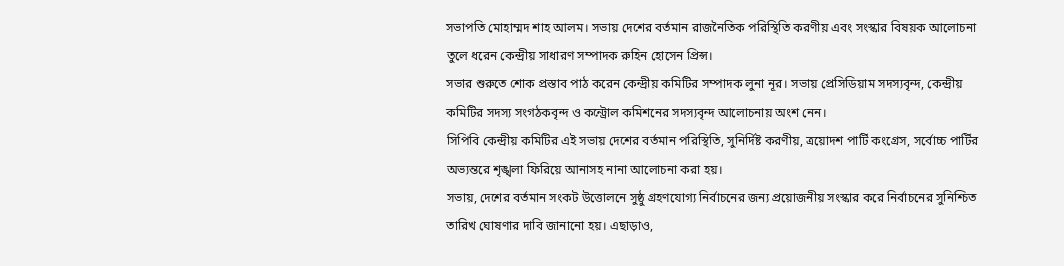সভাপতি মোহাম্মদ শাহ আলম। সভায় দেশের বর্তমান রাজনৈতিক পরিস্থিতি করণীয় এবং সংস্কার বিষয়ক আলোচনা তুলে ধরেন কেন্দ্রীয় সাধারণ সম্পাদক রুহিন হোসেন প্রিন্স।
সভার শুরুতে শোক প্রস্তাব পাঠ করেন কেন্দ্রীয় কমিটির সম্পাদক লুনা নূর। সভায় প্রেসিডিয়াম সদস্যবৃন্দ, কেন্দ্রীয় কমিটির সদস্য সংগঠকবৃন্দ ও কন্ট্রোল কমিশনের সদস্যবৃন্দ আলোচনায় অংশ নেন।
সিপিবি কেন্দ্রীয় কমিটির এই সভায় দেশের বর্তমান পরিস্থিতি, সুনির্দিষ্ট করণীয়, ত্রয়োদশ পার্টি কংগ্রেস, সর্বোচ্চ পার্টির অভ্যন্তরে শৃঙ্খলা ফিরিয়ে আনাসহ নানা আলোচনা করা হয়।
সভায়, দেশের বর্তমান সংকট উত্তোলনে সুষ্ঠু গ্রহণযোগ্য নির্বাচনের জন্য প্রয়োজনীয় সংস্কার করে নির্বাচনের সুনিশ্চিত তারিখ ঘোষণার দাবি জানানো হয়। এছাড়াও,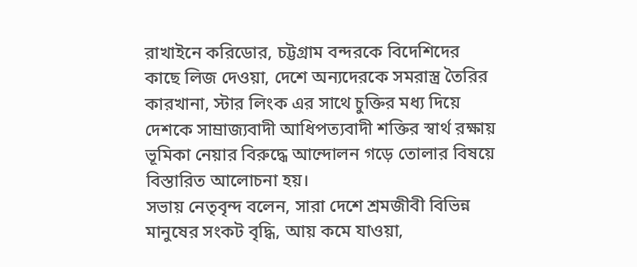রাখাইনে করিডোর, চট্টগ্রাম বন্দরকে বিদেশিদের কাছে লিজ দেওয়া, দেশে অন্যদেরকে সমরাস্ত্র তৈরির কারখানা, স্টার লিংক এর সাথে চুক্তির মধ্য দিয়ে দেশকে সাম্রাজ্যবাদী আধিপত্যবাদী শক্তির স্বার্থ রক্ষায় ভূমিকা নেয়ার বিরুদ্ধে আন্দোলন গড়ে তোলার বিষয়ে বিস্তারিত আলোচনা হয়।
সভায় নেতৃবৃন্দ বলেন, সারা দেশে শ্রমজীবী বিভিন্ন মানুষের সংকট বৃদ্ধি, আয় কমে যাওয়া,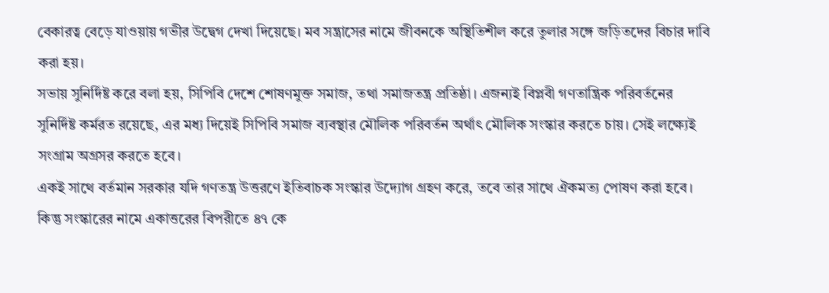বেকারত্ব বেড়ে যাওয়ায় গভীর উদ্বেগ দেখা দিয়েছে। মব সন্ত্রাসের নামে জীবনকে অস্থিতিশীল করে তুলার সঙ্গে জড়িতদের বিচার দাবি করা হয়।
সভায় সুনির্দিষ্ট করে বলা হয়, সিপিবি দেশে শোষণমুক্ত সমাজ, তথা সমাজতন্ত্র প্রতিষ্ঠা। এজন্যই বিপ্লবী গণতান্ত্রিক পরিবর্তনের সুনির্দিষ্ট কর্মরত রয়েছে, এর মধ্য দিয়েই সিপিবি সমাজ ব্যবস্থার মৌলিক পরিবর্তন অর্থাৎ মৌলিক সংস্কার করতে চায়। সেই লক্ষ্যেই সংগ্রাম অগ্রসর করতে হবে।
একই সাথে বর্তমান সরকার যদি গণতন্ত্র উত্তরণে ইতিবাচক সংস্কার উদ্যোগ গ্রহণ করে, তবে তার সাথে ঐকমত্য পোষণ করা হবে। কিন্তু সংস্কারের নামে একাত্তরের বিপরীতে ৪৭ কে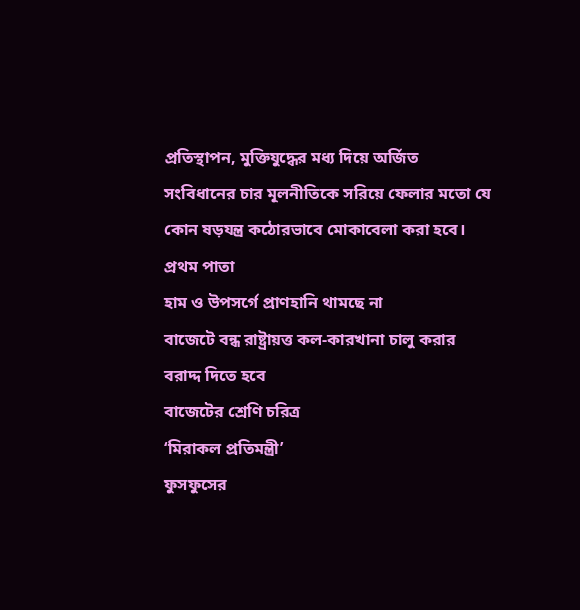প্রতিস্থাপন, মুক্তিযুদ্ধের মধ্য দিয়ে অর্জিত সংবিধানের চার মূলনীতিকে সরিয়ে ফেলার মতো যে কোন ষড়যন্ত্র কঠোরভাবে মোকাবেলা করা হবে।
প্রথম পাতা
হাম ও উপসর্গে প্রাণহানি থামছে না
বাজেটে বন্ধ রাষ্ট্রায়ত্ত কল-কারখানা চালু করার বরাদ্দ দিতে হবে
বাজেটের শ্রেণি চরিত্র
‘মিরাকল প্রতিমন্ত্রী’
ফুসফুসের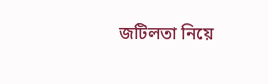জটিলতা নিয়ে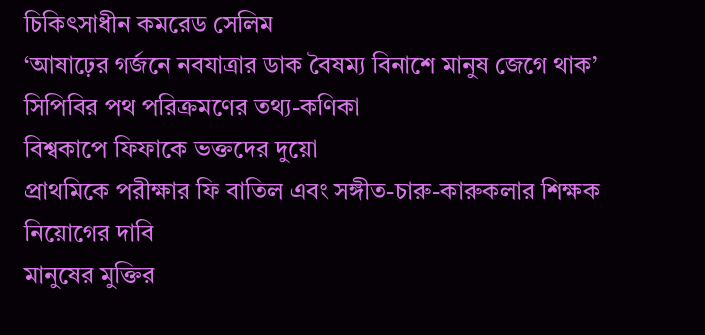চিকিৎসাধীন কমরেড সেলিম
‘আষাঢ়ের গর্জনে নবযাত্রার ডাক বৈষম্য বিনাশে মানুষ জেগে থাক’
সিপিবির পথ পরিক্রমণের তথ্য-কণিকা
বিশ্বকাপে ফিফাকে ভক্তদের দুয়ো
প্রাথমিকে পরীক্ষার ফি বাতিল এবং সঙ্গীত-চারু-কারুকলার শিক্ষক নিয়োগের দাবি
মানুষের মুক্তির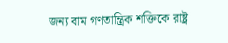জন্য বাম গণতান্ত্রিক শক্তিকে রাষ্ট্র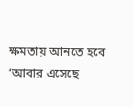ক্ষমতায় আনতে হবে
‘আবার এসেছে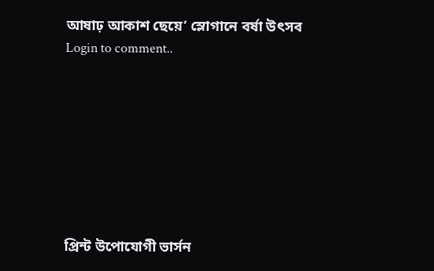আষাঢ় আকাশ ছেয়ে’ স্লোগানে বর্ষা উৎসব
Login to comment..








প্রিন্ট উপোযোগী ভার্সন